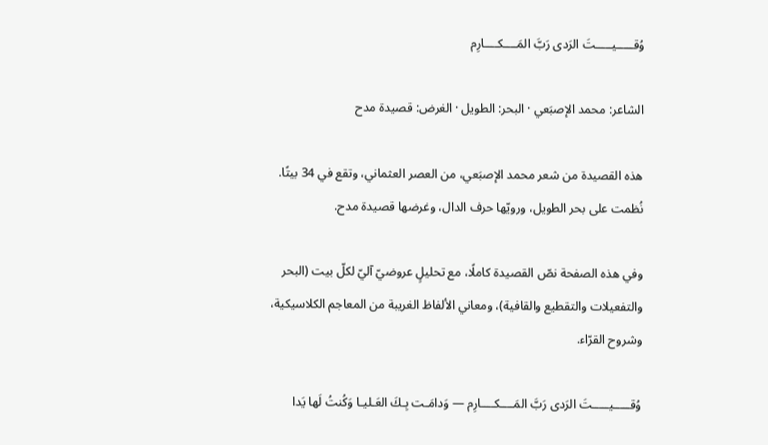وُقـــــيـــــتَ الرَدى رَبَّ المَــــكــــارِم

الشاعر: محمد الإصبَعي · البحر: الطويل · الغرض: قصيدة مدح

هذه القصيدة من شعر محمد الإصبَعي، من العصر العثماني، وتقع في 34 بيتًا. نُظمت على بحر الطويل، ورويّها حرف الدال، وغرضها قصيدة مدح.

وفي هذه الصفحة نصّ القصيدة كاملًا، مع تحليلٍ عروضيّ آليّ لكلّ بيت (البحر والتفعيلات والتقطيع والقافية)، ومعاني الألفاظ الغريبة من المعاجم الكلاسيكية، وشروح القرّاء.

وُقـــــيـــــتَ الرَدى رَبَّ المَــــكــــارِم — وَدامَـت بِـكَ العَـليـا وَكُنتُ لَها يَدا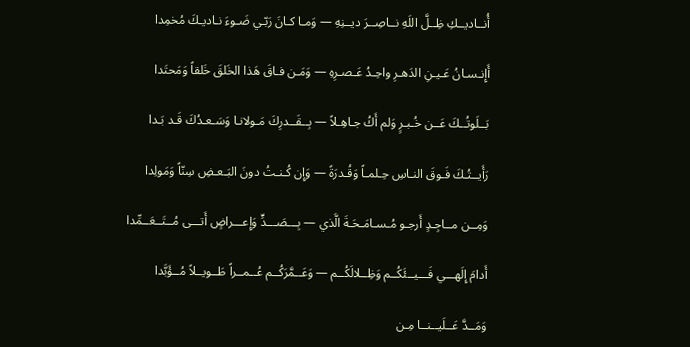أُنــاديــكِ ظِــلَّ اللَهِ نــاصِــرَ ديــنِهِ — وَمـا كـانَ رَبّـي ضَـوءَ نـاديـكَ مُخمِدا

أَإِنـسـانُ عَـيـنِ الدَهـرِ واحِـدُ عَـصـرِهِ — وَمَـن فـاقَ هَذا الخَلقَ خَلقاً وَمَحتَدا

بَــلَوتُــكَ عَــن خُـبـرٍ وَلم أَكُ جـاهِـلاً — بِــقَــدرِكَ مَـولانـا وَسَـعـدُكَ قَـد بَـدا

رَأَيــتُـكَ فَـوقَ النـاسِ حِـلمـاً وَقُـدرَةً — وَإِن كُـنـتُ دونَ البَـعـضِ سِنّاً وَمَولِدا

وَمِــن مــاجِـدٍ أَرجـو مُـسـامَـحَـةَ الَّذي — بِـــصَـــدٍّ وَإِعـــراضٍ أَتـــى مُــتَــعَــمِّدا

أَدامَ إِلَهـــي فَـــيــئَكُــم وَظِــلالَكُــم — وَعَــمَّرَكُــم عُــمــراً طَــويــلاً مُــؤَبَّدا

وَمَــدَّ عَــلَيــنــا مِـن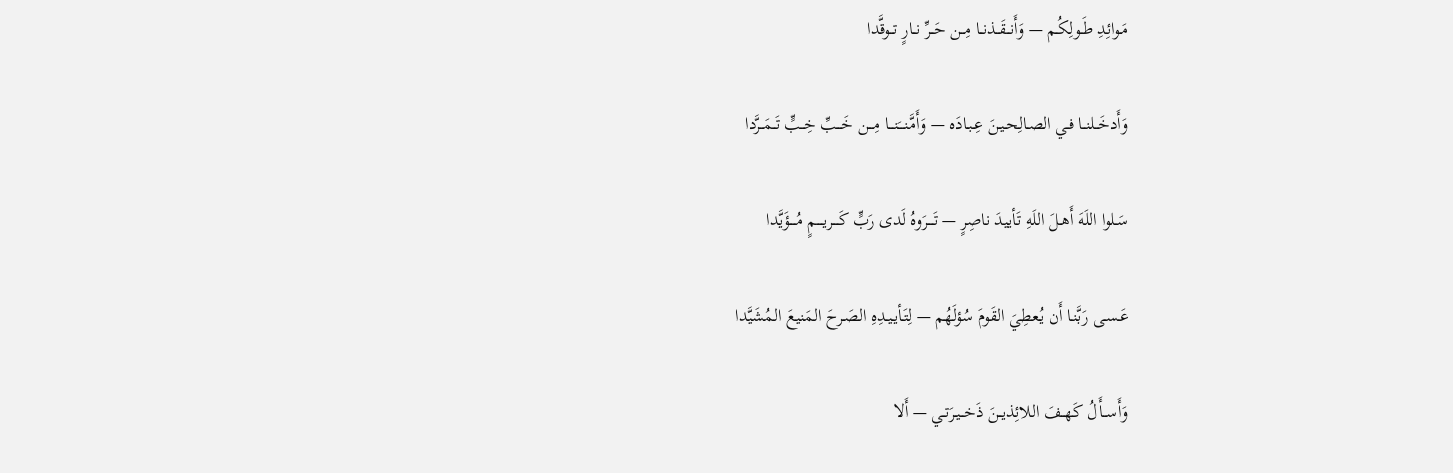مَـوائِدِ طَـولِكُـم — وَأَنــقَــذنــا مِــن حَــرِّ نــارٍ تــوقَّدا

وَأَدخَــلنــا فـي الصـالِحـيـنَ عِـبـادَه — وَأَمَّنـــَنـــا مِـــن خَـــبِّ خِــبٍّ تَــمَــرَّدا

سَـلوا اللَهَ أَهـلَ اللَهِ تَأييدَ ناصِرٍ — تَــــرَوهُ لَدى رَبٍّ كَــــريــــمٍ مُــــؤَيَّدا

عَـسـى رَبَّنـا أَن يُـعطِيَ القَومَ سُؤلَهُم — لِتَـأيـيـدِهِ الصَـرحَ المَنيعَ المُشَيَّدا

وَأَســأَلُ كَهــفَ اللائِذيــنَ ذَخــيـرَتـي — أَلا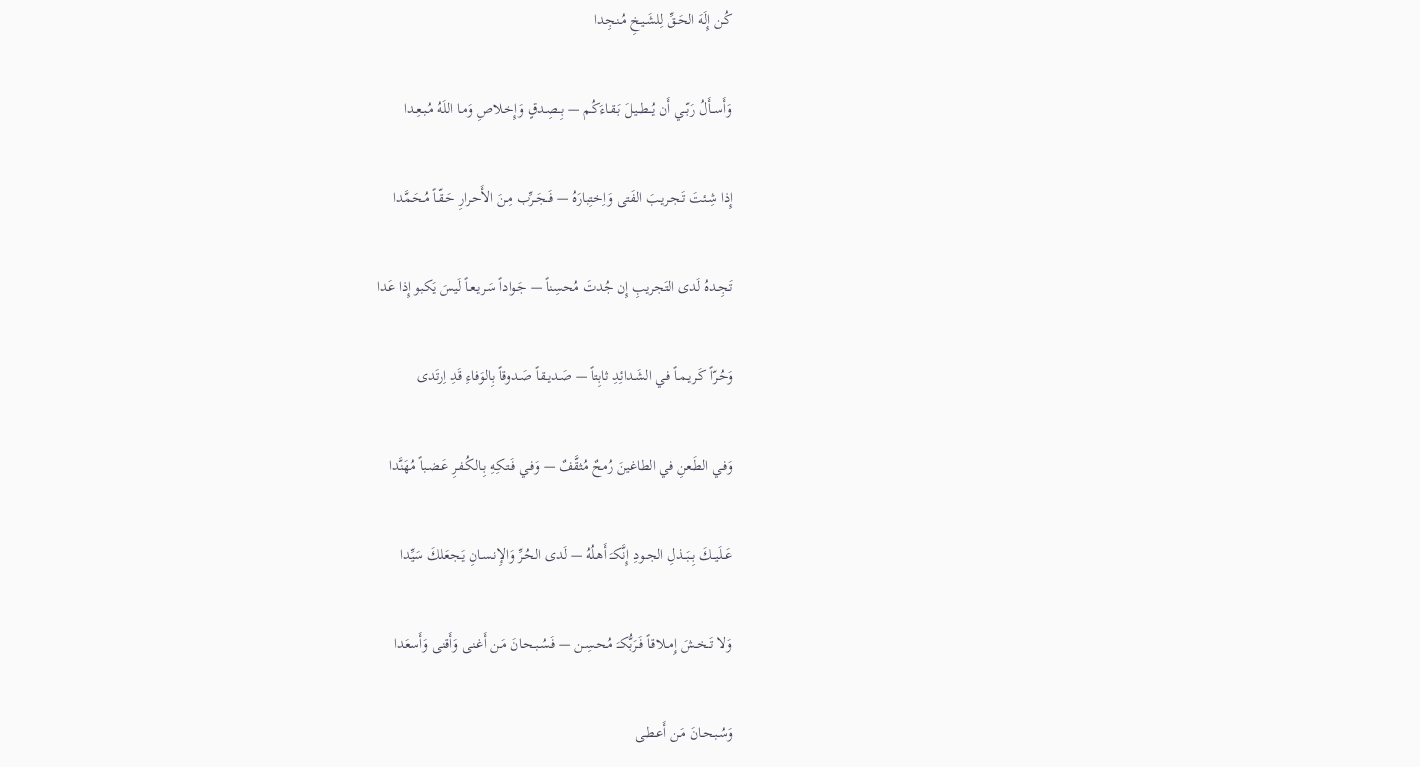كُـن إِلَهَ الحَـقِّ لِلشَـيـخِ مُـنـجِدا

وَأَســأَلُ رَبّــي أَن يُــطــيـلَ بَـقـاءَكُـم — بِــصِـدقٍ وَإِخـلاصِ وَمـا اللَهُ مُـبـعِـدا

إِذا شِـئتَ تَـجـريـبَ الفَتى وَاِختِبارَهُ — فَــجَــرِّب مِـنَ الأَحـرارِ حَـقّـاً مُـحَـمَّدا

تَـجِـدهُ لَدى التَجريبِ إِن جُدتَ مُحسِناً — جَـواداً سَـريـعـاً لَيسَ يَكبو إِذا عَدا

وَحُـرّاً كَـريـمـاً فـي الشَـدائِدِ ثابِتاً — صَـديـقـاً صَـدوقاً بِالوَفاءِ قَدِ اِرتَدى

وَفـي الطَـعنِ في الطاغينَ رُمحٌ مُثقَّفٌ — وَفـي فَـتـكِهِ بِـالكُـفـرِ عَـضـباً مُهَنَّدا

عَــلَيــكَ بِــبَــذلِ الجــودِ إِنَّكـَ أَهـلُهُ — لَدى الحُـرِّ وَالإِنـسـانِ يَـجعَلكَ سَيِّدا

وَلا تَــخــشَ إِمــلاقـاً فَـرَبُّكـَ مُـحـسِـن — فَـسُـبـحـانَ مَـن أَغـنى وَأَقنى وَأَسعَدا

وَسُـبـحـانَ مَـن أَعـطـى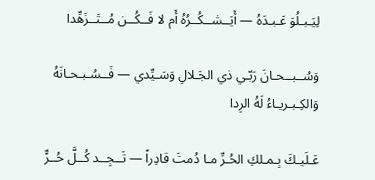لِيَـبـلُوَ عَـبـدَهُ — أَيَــشــكُــرُهُ أَم لا فَــكُــن مُــتَــزَهِّدا

وَسُــبــحـانَ رَبّـي ذي الجَـلالِ وَسَـيِّدي — فَــسُـبـحـانَهُ وَالكِـبـريـاءُ لَهُ الرِدا

عَـلَيـكَ بِـمـلكِ الحُـرِّ مـا دُمتَ قادِراً — تَــجِــد كُــلَّ حُــرٍّ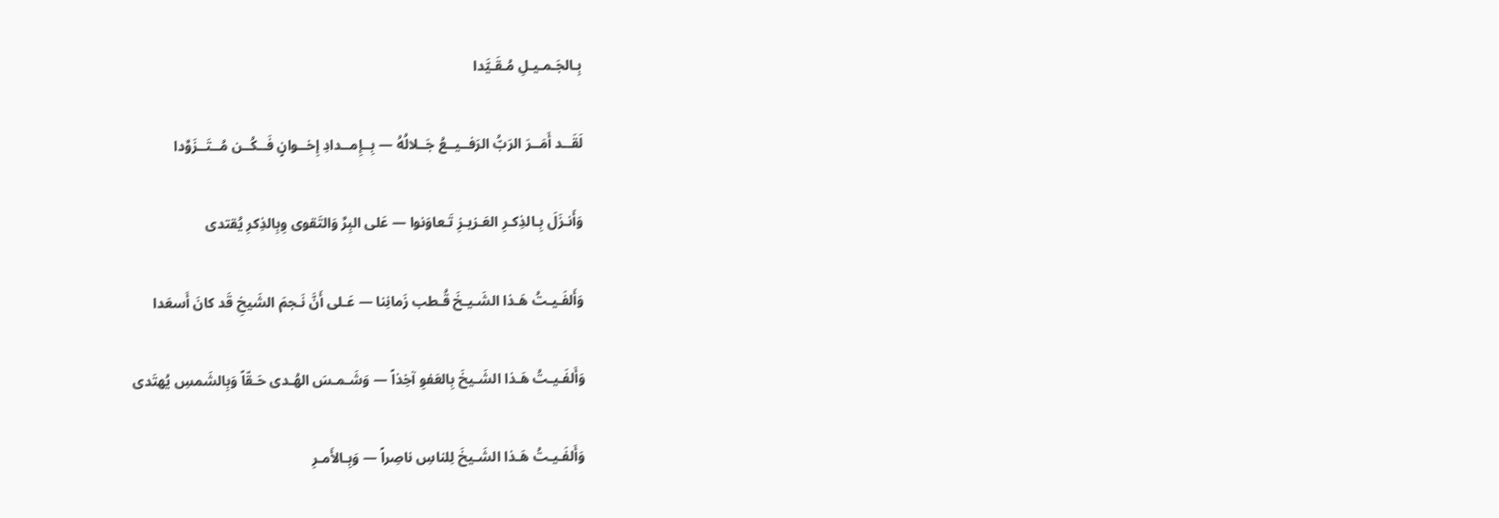بِـالجَـمـيـلِ مُـقَـيَّدا

لَقَــد أَمَــرَ الرَبُّ الرَفــيــعُ جَــلالُهُ — بِــإِمــدادِ إِخــوانٍ فَــكُــن مُــتَــزَوِّدا

وَأَنـزَلَ بِـالذِكـرِ العَـزيـزِ تَـعاوَنوا — عَلى البِرِّ وَالتَقوى وِبِالذِكرِ يُقتدى

وَأَلفَـيـتُ هَـذا الشَـيـخَ قُـطب زَمانِنا — عَـلى أَنَّ نَـجمَ الشَيخِ قَد كانَ أَسعَدا

وَأَلفَـيـتُ هَـذا الشَـيخَ بِالعَفوِ آخِذاً — وَشَـمـسَ الهُـدى حَـقّاً وَبِالشَمسِ يُهتَدى

وَأَلفَـيـتُ هَـذا الشَـيخَ لِلناسِ ناصِراً — وَبِـالأَمـرِ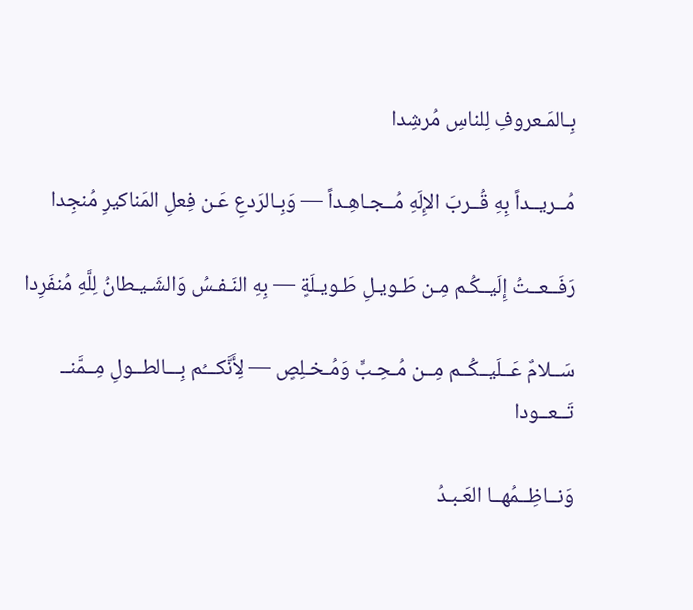بِـالمَـعروفِ لِلناسِ مُرشِدا

مُــريــداً بِهِ قُــربَ الإِلَهِ مُــجـاهِـداً — وَبِـالرَدعِ عَـن فِعلِ المَناكيرِ مُنجِدا

رَفَــعــتُ إِلَيــكُـم مِـن طَـويـلِ طَـويـلَةٍ — بِهِ النَـفـسُ وَالشَـيـطانُ لِلَّهِ مُنفَرِدا

سَــلامٌ عَــلَيــكُــم مِــن مُـحِـبٍّ وَمُـخـلِصٍ — لِأَنَّكـــُم بِـــالطــولِ مِــمَّنــ تَــعــودا

وَنــاظِــمُهــا العَـبـدُ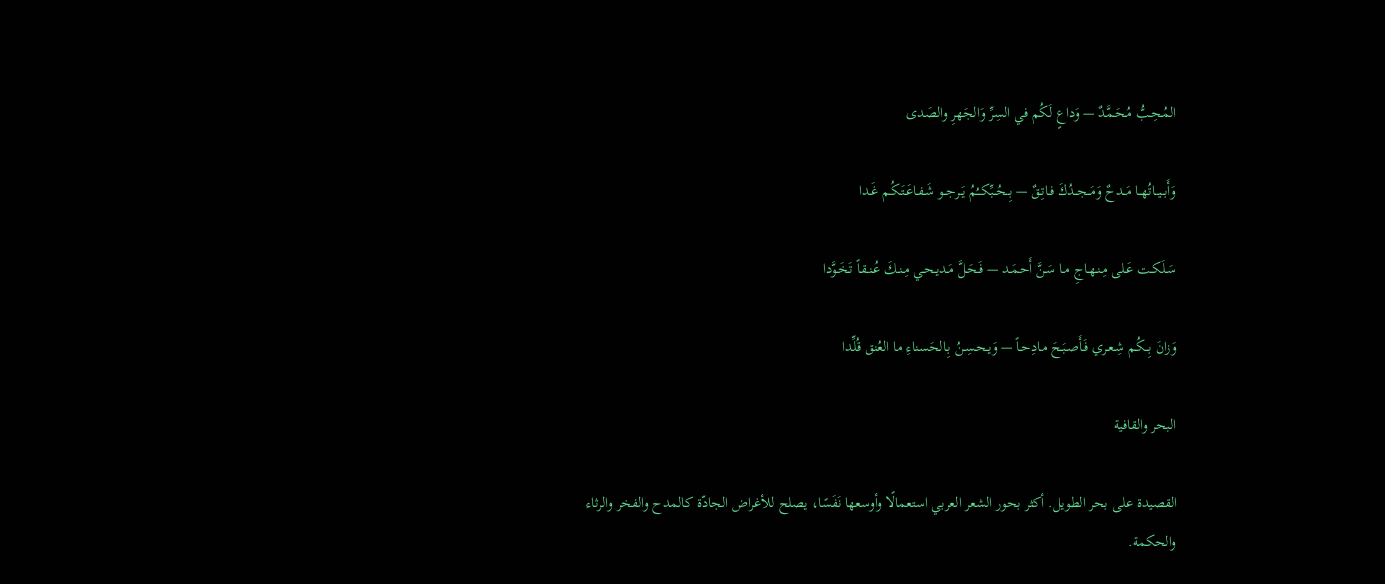المُـحِـبُّ مُـحَـمَّدٌ — وَداعٍ لَكُم في السِرِّ وَالجَهرِ والصَدى

وَأَبــيــاتُهــا مَــدحٌ وَمَــجــدُكَ فـاتِـقٌ — بِــحُــبِّكــُمُ يَــرجــو شَـفـاعَـتَـكُـم غَـدا

سَـلَكـت عَـلى مِـنـهـاجِ مـا سَـنَّ أَحـمَـد — فَـحَـلَّ مَـديـحـي مِـنـكَ عُـنـقـاً تَـخَـوَّدا

وَزانَ بِــكُـم شِـعـري فَـأَصـبَـحَ مـادِحـاً — وَيـحـسِـنُ بِـالحَسناءِ ما العُنق قُلِّدا

البحر والقافية

القصيدة على بحر الطويل. أكثر بحور الشعر العربي استعمالًا وأوسعها نَفَسًا، يصلح للأغراض الجادّة كالمدح والفخر والرثاء والحكمة.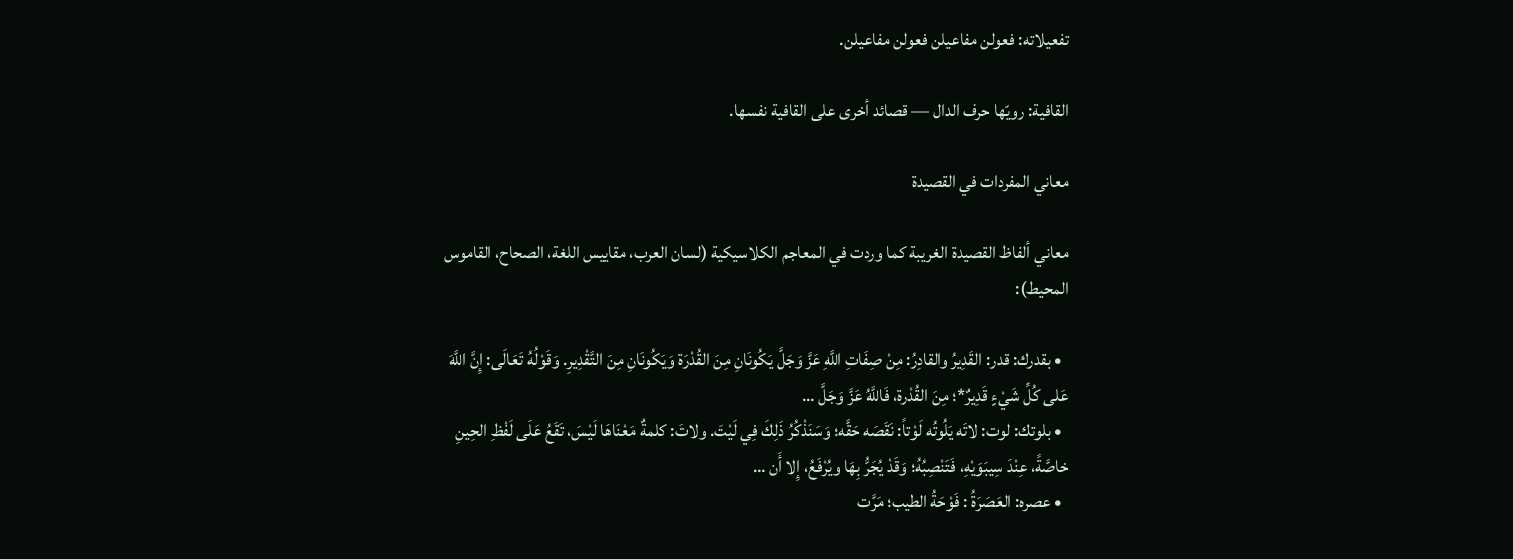تفعيلاته: فعولن مفاعيلن فعولن مفاعيلن.

القافية: رويّها حرف الدال — قصائد أخرى على القافية نفسها.

معاني المفردات في القصيدة

معاني ألفاظ القصيدة الغريبة كما وردت في المعاجم الكلاسيكية (لسان العرب، مقاييس اللغة، الصحاح، القاموس المحيط):

  • بقدرك: قدر: القَدِيرُ والقادِرُ: مِنْ صِفَاتِ اللَّهِ عَزَّ وَجَلَّ يَكُونَانِ مِنَ القُدْرَة وَيَكُونَانِ مِنَ التَّقْدِيرِ. وَقَوْلُهُ تَعَالَى: إِنَّ اللَّهَ عَلى كُلِّ شَيْءٍ قَدِيرٌ*؛ مِنَ القُدْرة، فَاللَّهُ عَزَّ وَجَلَّ …
  • بلوتك: لوت: لاتَه يَلُوتُه لَوْتاً: نَقَصَه حَقَّه؛ وَسَنَذْكُرُ ذَلِكَ فِي لَيْتَ. ولاتَ: كلمةٌ مَعْنَاهَا لَيْسَ، تَقَعُ عَلَى لَفْظِ الحِينِ خاصَّةً، عِنْدَ سِيبَوَيْهِ، فَتَنْصِبُهُ؛ وَقَدْ يُجَرُّ بِهَا ويُرْفَعُ، إِلا أَن …
  • عصره: العَصَرَةُ : فَوْحَةُ الطيب؛ مَرَّت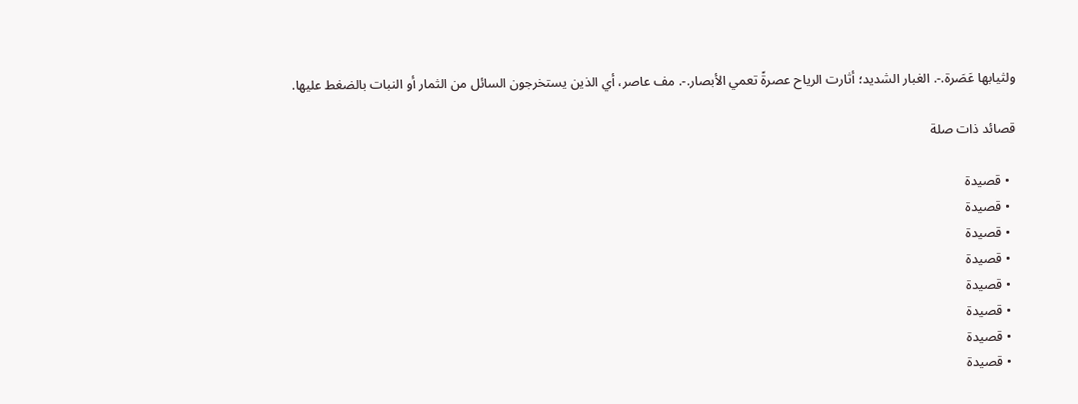ولثيابها عَصَرة.-. الغبار الشديد؛ أثارت الرياح عصرةً تعمي الأبصار.-. مف عاصر، أي الذين يستخرجون السائل من الثمار أو النبات بالضغط عليها.

قصائد ذات صلة

  • قصيدة
  • قصيدة
  • قصيدة
  • قصيدة
  • قصيدة
  • قصيدة
  • قصيدة
  • قصيدة